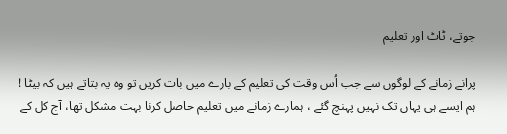جوتے، ٹاٹ اور تعلیم

پرانے زمانے کے لوگوں سے جب اُس وقت کی تعلیم کے بارے میں بات کریں تو وہ یہ بتاتے ہیں کہ بیٹا ! ہم ایسے ہی یہاں تک نہیں پہنچ گئے ، ہمارے زمانے میں تعلیم حاصل کرنا بہت مشکل تھا، آج کل کے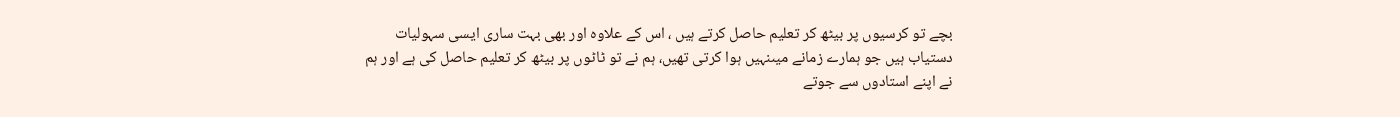بچے تو کرسیوں پر بیٹھ کر تعلیم حاصل کرتے ہیں ، اس کے علاوہ اور بھی بہت ساری ایسی سہولیات دستیاب ہیں جو ہمارے زمانے میںنہیں ہوا کرتی تھیں، ہم نے تو ٹاٹوں پر بیٹھ کر تعلیم حاصل کی ہے اور ہم نے اپنے استادوں سے جوتے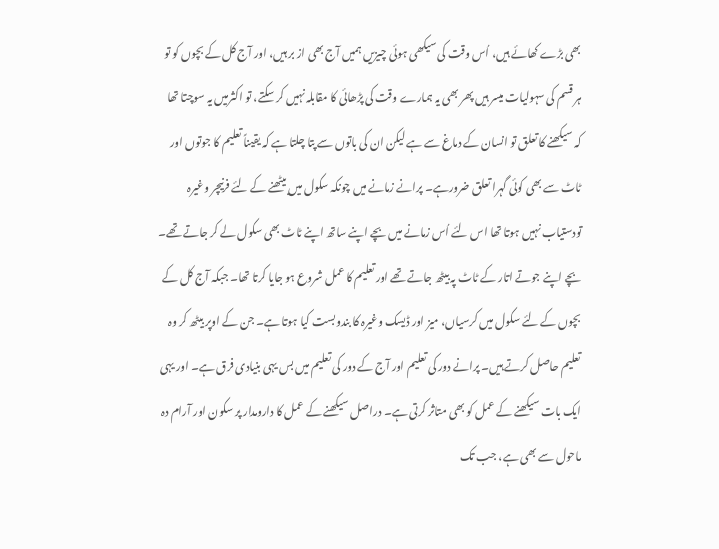بھی بڑے کھائے ہیں، اُس وقت کی سیکھی ہوئی چیزیں ہمیں آج بھی از بر ہیں، اور آج کل کے بچوں کو تو ہر قسم کی سہولیات میسر ہیں پھر بھی یہ ہمارے وقت کی پڑھائی کا مقابلہ نہیں کر سکتے، تو اکثرمیں یہ سوچتا تھا کہ سیکھنے کا تعلق تو انسان کے دماغ سے ہے لیکن ان کی باتوں سے پتا چلتا ہے کہ یقیناً تعلیم کا جوتوں اور ٹاٹ سے بھی کوئی گہرا تعلق ضرورہے۔ پرانے زمانے میں چونکہ سکول میں بیٹھنے کے لئے فرنیچر وغیرہ تودستیاب نہیں ہوتا تھا اس لئے اُس زمانے میں بچے اپنے ساتھ اپنے ٹاٹ بھی سکول لے کر جاتے تھے۔ بچے اپنے جوتے اتار کے ٹاٹ پہ بیٹھ جاتے تھے اور تعلیم کا عمل شروع ہو جایا کرتا تھا۔ جبکہ آج کل کے بچوں کے لئے سکول میں کرسیاں، میز اور ڈیسک وغیرہ کا بندوبست کیا ہوتا ہے۔ جن کے اوپر بیٹھ کر وہ تعلیم حاصل کرتے ہیں۔ پرانے دور کی تعلیم اور آج کے دور کی تعلیم میں بس یہی بنیادی فرق ہے۔ اور یہی ایک بات سیکھنے کے عمل کو بھی متاثر کرتی ہے۔ دراصل سیکھنے کے عمل کا دارومدار پر سکون اور آرام دہ ماحول سے بھی ہے، جب تک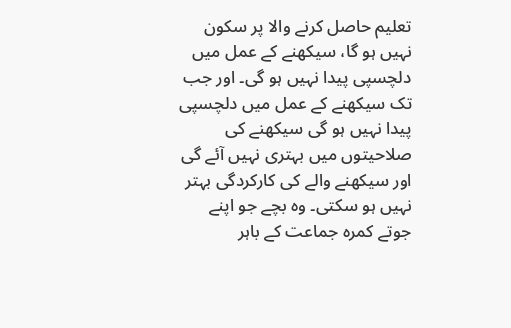تعلیم حاصل کرنے والا پر سکون نہیں ہو گا، سیکھنے کے عمل میں دلچسپی پیدا نہیں ہو گی۔ اور جب تک سیکھنے کے عمل میں دلچسپی پیدا نہیں ہو گی سیکھنے کی صلاحیتوں میں بہتری نہیں آئے گی اور سیکھنے والے کی کارکردگی بہتر نہیں ہو سکتی۔ وہ بچے جو اپنے جوتے کمرہ جماعت کے باہر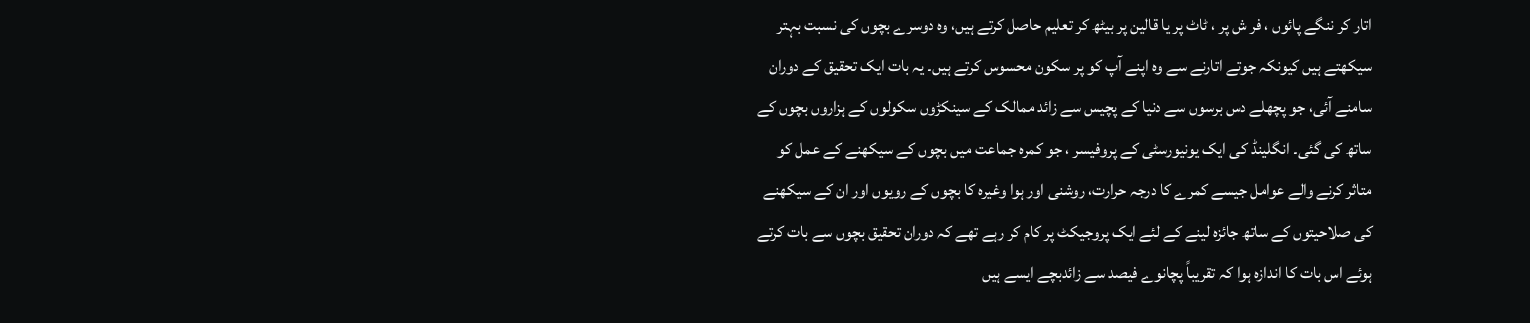اتار کر ننگے پائوں ، فر ش پر ، ٹاٹ پر یا قالین پر بیٹھ کر تعلیم حاصل کرتے ہیں، وہ دوسرے بچوں کی نسبت بہتر سیکھتے ہیں کیونکہ جوتے اتارنے سے وہ اپنے آپ کو پر سکون محسوس کرتے ہیں۔ یہ بات ایک تحقیق کے دوران سامنے آئی، جو پچھلے دس برسوں سے دنیا کے پچیس سے زائد ممالک کے سینکڑوں سکولوں کے ہزاروں بچوں کے ساتھ کی گئی۔ انگلینڈ کی ایک یونیورسٹی کے پروفیسر ، جو کمرہ جماعت میں بچوں کے سیکھنے کے عمل کو متاثر کرنے والے عوامل جیسے کمرے کا درجہ حرارت، روشنی اور ہوا وغیرہ کا بچوں کے رویوں اور ان کے سیکھنے کی صلاحیتوں کے ساتھ جائزہ لینے کے لئے ایک پروجیکٹ پر کام کر رہے تھے کہ دوران تحقیق بچوں سے بات کرتے ہوئے اس بات کا اندازہ ہوا کہ تقریباً پچانوے فیصد سے زائدبچے ایسے ہیں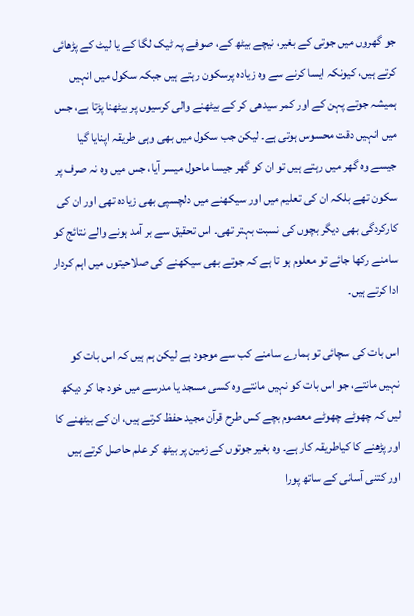جو گھروں میں جوتی کے بغیر، نیچے بیٹھ کے، صوفے پہ ٹیک لگا کے یا لیٹ کے پڑھائی کرتے ہیں، کیونکہ ایسا کرنے سے وہ زیادہ پرسکون رہتے ہیں جبکہ سکول میں انہیں ہمیشہ جوتے پہن کے اور کمر سیدھی کر کے بیٹھنے والی کرسیوں پر بیٹھنا پڑتا ہے، جس میں انہیں دقت محسوس ہوتی ہے۔ لیکن جب سکول میں بھی وہی طریقہ اپنایا گیا جیسے وہ گھر میں رہتے ہیں تو ان کو گھر جیسا ماحول میسر آیا، جس میں وہ نہ صرف پر سکون تھے بلکہ ان کی تعلیم میں اور سیکھنے میں دلچسپی بھی زیادہ تھی اور ان کی کارکردگی بھی دیگر بچوں کی نسبت بہتر تھی۔ اس تحقیق سے بر آمد ہونے والے نتائج کو سامنے رکھا جائے تو معلوم ہو تا ہے کہ جوتے بھی سیکھنے کی صلاحیتوں میں اہم کردار ادا کرتے ہیں۔

اس بات کی سچائی تو ہمارے سامنے کب سے موجود ہے لیکن ہم ہیں کہ اس بات کو نہیں مانتے، جو اس بات کو نہیں مانتے وہ کسی مسجد یا مدرسے میں خود جا کر دیکھ لیں کہ چھوٹے چھوٹے معصوم بچے کس طرح قرآن مجید حفظ کرتے ہیں، ان کے بیٹھنے کا اور پڑھنے کا کیاطریقہ کار ہے۔ وہ بغیر جوتوں کے زمین پر بیٹھ کر علم حاصل کرتے ہیں اور کتنی آسانی کے ساتھ پورا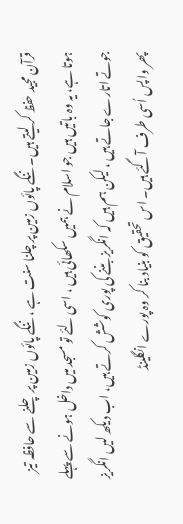قرآن مجید حفظ کر لیتے ہیں۔ ننگے پائوں زمین پر چلنا سنت ہے ، ننگے پائوں زمین پر چلنے سے حافظہ تیز ہوتا ہے، یہ وہ باتیں ہیں جو اسلام نے ہمیں سکھائی ہیں ، اسی لئے تو مسجد میں داخل ہونے سے پہلے جوتے اتارے جاتے ہیں ، لیکن ہم ہیں کہ انگریز بننے کی پوری کوشش کرتے ہیں، اب دیکھ لیں انگریز پھر واپس اُسی طرف آگئے ہیں۔ اس تحقیق کو بنیاد بنا کر وہ پورے انگلینڈ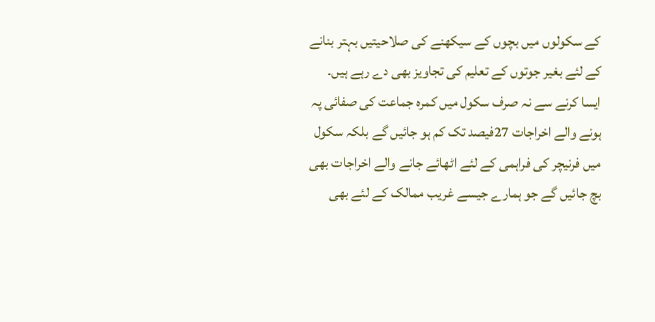کے سکولوں میں بچوں کے سیکھنے کی صلاحیتیں بہتر بنانے کے لئے بغیر جوتوں کے تعلیم کی تجاویز بھی دے رہے ہیں۔ ایسا کرنے سے نہ صرف سکول میں کمرہ جماعت کی صفائی پہ ہونے والے اخراجات 27فیصد تک کم ہو جائیں گے بلکہ سکول میں فرنیچر کی فراہمی کے لئے اٹھائے جانے والے اخراجات بھی بچ جائیں گے جو ہمارے جیسے غریب ممالک کے لئے بھی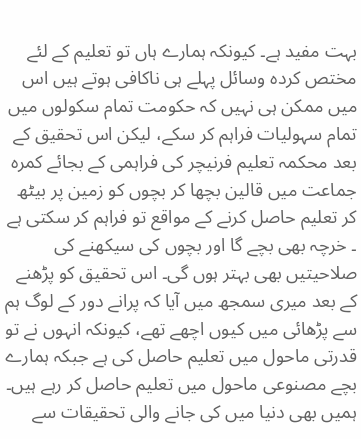بہت مفید ہے۔ کیونکہ ہمارے ہاں تو تعلیم کے لئے مختص کردہ وسائل پہلے ہی ناکافی ہوتے ہیں اس میں ممکن ہی نہیں کہ حکومت تمام سکولوں میں تمام سہولیات فراہم کر سکے، لیکن اس تحقیق کے بعد محکمہ تعلیم فرنیچر کی فراہمی کے بجائے کمرہ جماعت میں قالین بچھا کر بچوں کو زمین پر بیٹھ کر تعلیم حاصل کرنے کے مواقع تو فراہم کر سکتی ہے ۔ خرچہ بھی بچے گا اور بچوں کی سیکھنے کی صلاحیتیں بھی بہتر ہوں گی۔ اس تحقیق کو پڑھنے کے بعد میری سمجھ میں آیا کہ پرانے دور کے لوگ ہم سے پڑھائی میں کیوں اچھے تھے، کیونکہ انہوں نے تو قدرتی ماحول میں تعلیم حاصل کی ہے جبکہ ہمارے بچے مصنوعی ماحول میں تعلیم حاصل کر رہے ہیں۔ ہمیں بھی دنیا میں کی جانے والی تحقیقات سے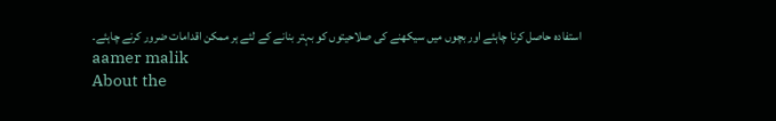استفادہ حاصل کرنا چاہئے اور بچوں میں سیکھنے کی صلاحیتوں کو بہتر بنانے کے لئے ہر ممکن اقدامات ضرور کرنے چاہئے۔
aamer malik
About the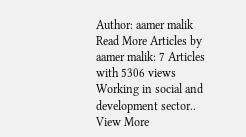Author: aamer malik Read More Articles by aamer malik: 7 Articles with 5306 views Working in social and development sector.. View More